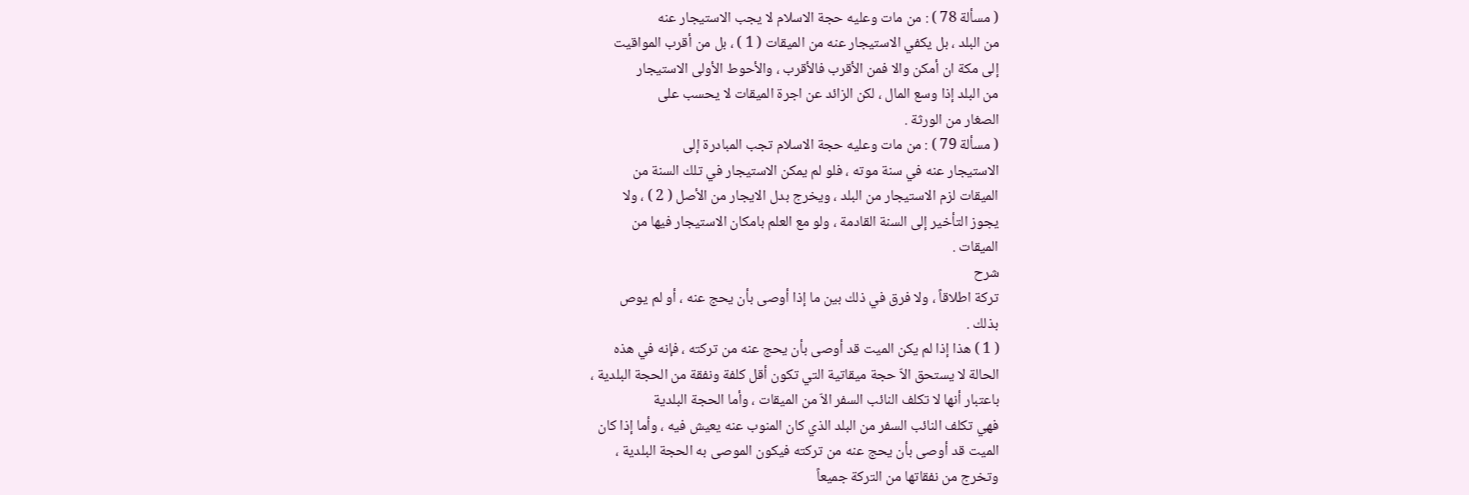( مسألة 78 ) : من مات وعليه حجة الاسلام لا يجب الاستيجار عنه
من البلد ، بل يكفي الاستيجار عنه من الميقات ( 1 ) ، بل من أقرب المواقيت
إلى مكة ان أمكن والا فمن الأقرب فالأقرب ، والأحوط الأولى الاستيجار
من البلد إذا وسع المال ، لكن الزائد عن اجرة الميقات لا يحسب على
الصغار من الورثة .
( مسألة 79 ) : من مات وعليه حجة الاسلام تجب المبادرة إلى
الاستيجار عنه في سنة موته ، فلو لم يمكن الاستيجار في تلك السنة من
الميقات لزم الاستيجار من البلد ، ويخرج بدل الايجار من الأصل ( 2 ) ، ولا
يجوز التأخير إلى السنة القادمة ، ولو مع العلم بامكان الاستيجار فيها من
الميقات .
شرح
تركة اطلاقاً ، ولا فرق في ذلك بين ما إذا أوصى بأن يحج عنه ، أو لم يوص
بذلك .
( 1 ) هذا إذا لم يكن الميت قد أوصى بأن يحج عنه من تركته ، فإنه في هذه
الحالة لا يستحق الاّ حجة ميقاتية التي تكون أقل كلفة ونفقة من الحجة البلدية ،
باعتبار أنها لا تكلف النائب السفر الاّ من الميقات ، وأما الحجة البلدية
فهي تكلف النائب السفر من البلد الذي كان المنوب عنه يعيش فيه ، وأما إذا كان
الميت قد أوصى بأن يحج عنه من تركته فيكون الموصى به الحجة البلدية ،
وتخرج من نفقاتها من التركة جميعاً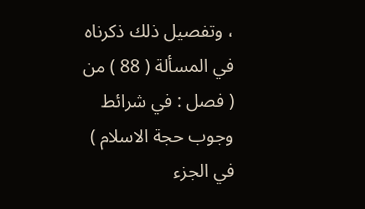، وتفصيل ذلك ذكرناه في المسألة ( 88 ) من
( فصل : في شرائط وجوب حجة الاسلام ) في الجزء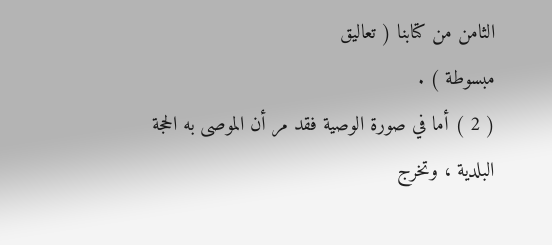الثامن من كتابنا ( تعاليق
مبسوطة ) .
( 2 ) أما في صورة الوصية فقد مر أن الموصى به الحجة البلدية ، وتخرج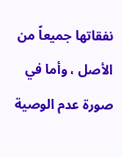نفقاتها جميعاً من الأصل ، وأما في صورة عدم الوصية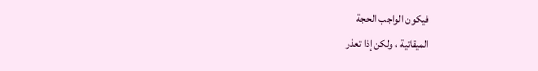فيكون الواجب الحجة
الميقاتية ، ولكن إذا تعذر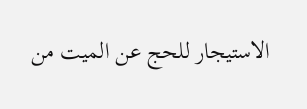الاستيجار للحج عن الميت من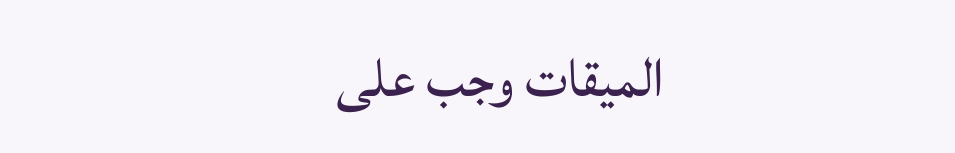الميقات وجب على